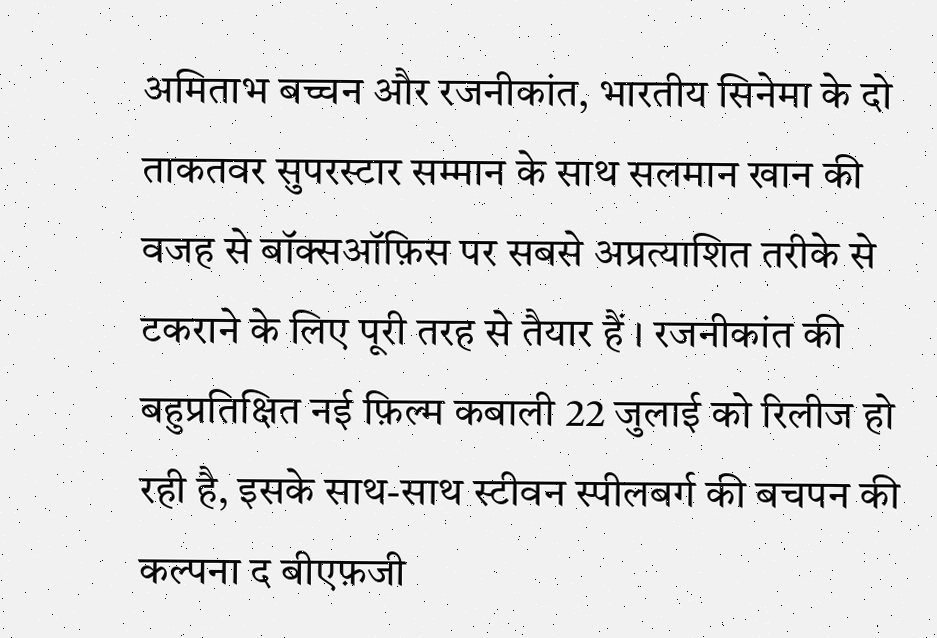अमिताभ बच्चन और रजनीकांत, भारतीय सिनेमा के दो ताकतवर सुपरस्टार सम्मान के साथ सलमान खान की वजह से बॉक्सऑफ़िस पर सबसे अप्रत्याशित तरीके से टकराने के लिए पूरी तरह से तैयार हैं । रजनीकांत की बहुप्रतिक्षित नई फ़िल्म कबाली 22 जुलाई को रिलीज हो रही है, इसके साथ-साथ स्टीवन स्पीलबर्ग की बचपन की कल्पना द बीएफ़जी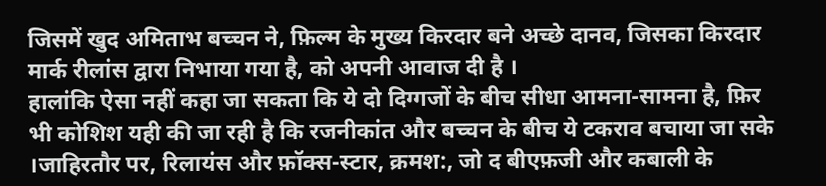जिसमें खुद अमिताभ बच्चन ने, फ़िल्म के मुख्य किरदार बने अच्छे दानव, जिसका किरदार मार्क रीलांस द्वारा निभाया गया है, को अपनी आवाज दी है ।
हालांकि ऐसा नहीं कहा जा सकता कि ये दो दिग्गजों के बीच सीधा आमना-सामना है, फ़िर भी कोशिश यही की जा रही है कि रजनीकांत और बच्चन के बीच ये टकराव बचाया जा सके ।जाहिरतौर पर, रिलायंस और फ़ॉक्स-स्टार, क्रमश:, जो द बीएफ़जी और कबाली के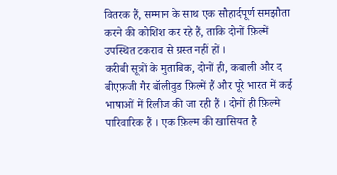वितरक हैं, सम्मान के साथ एक सौहार्दपूर्ण समझौता करने की कोशिश कर रहे हैं, ताकि दोनों फ़िल्में उपस्थित टकराव से ग्रस्त नहीं हों ।
करीबी सूत्रों के मुताबिक, दोनों ही, कबाली और द बीएफ़जी गैर बॉलीवुड फ़िल्में हैं और पूरे भारत में कई भाषाओं में रिलीज की जा रही हैं । दोनों ही फ़िल्मे पारिवारिक हैं । एक फ़िल्म की खासियत है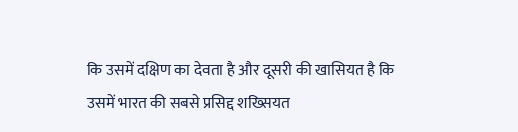कि उसमें दक्षिण का देवता है और दूसरी की खासियत है कि उसमें भारत की सबसे प्रसिद्द शख्सियत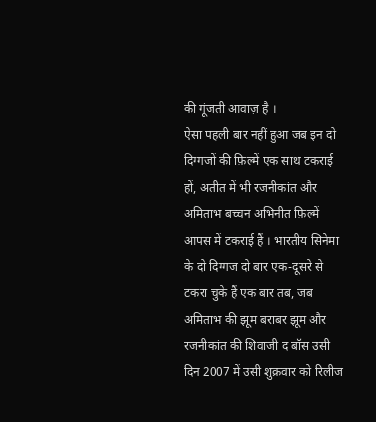की गूंजती आवाज़ है ।
ऐसा पहली बार नहीं हुआ जब इन दो दिग्गजों की फ़िल्में एक साथ टकराई हों, अतीत में भी रजनीकांत और अमिताभ बच्चन अभिनीत फ़िल्में आपस में टकराई हैं । भारतीय सिनेमा के दो दिग्गज दो बार एक-दूसरे से टकरा चुके हैं एक बार तब, जब अमिताभ की झूम बराबर झूम और रजनीकांत की शिवाजी द बॉस उसी दिन 2007 में उसी शुक्रवार को रिलीज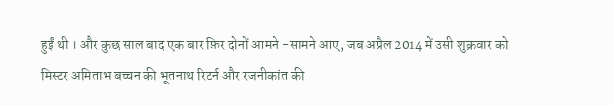हुईं थी । और कुछ साल बाद एक बार फ़िर दोनों आमने -सामने आए, जब अप्रैल 2014 में उसी शुक्रवार को मिस्टर अमिताभ बच्चन की भूतनाथ रिटर्न और रजनीकांत की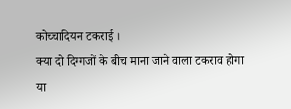कोच्चादियन टकराई ।
क्या दो दिग्गजों के बीच माना जाने वाला टकराव होगा या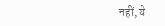नहीं, ये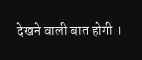देखने वाली बात होगी ।